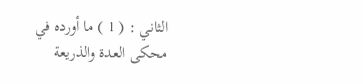الثاني : ( 1 ) ما أورده في محكى العدة والذريعة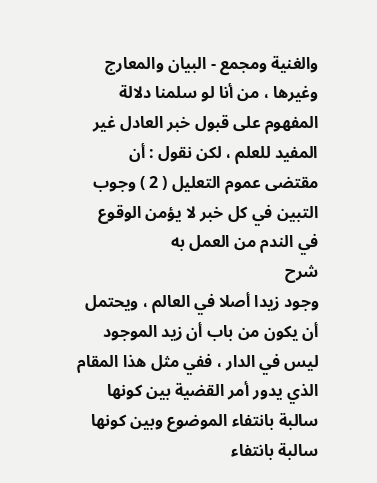والغنية ومجمع - البيان والمعارج وغيرها ، من أنا لو سلمنا دلالة المفهوم على قبول خبر العادل غير المفيد للعلم ، لكن نقول : أن مقتضى عموم التعليل ( 2 ) وجوب التبين في كل خبر لا يؤمن الوقوع في الندم من العمل به
شرح
وجود زيدا أصلا في العالم ، ويحتمل أن يكون من باب أن زيد الموجود ليس في الدار ، ففي مثل هذا المقام الذي يدور أمر القضية بين كونها سالبة بانتفاء الموضوع وبين كونها سالبة بانتفاء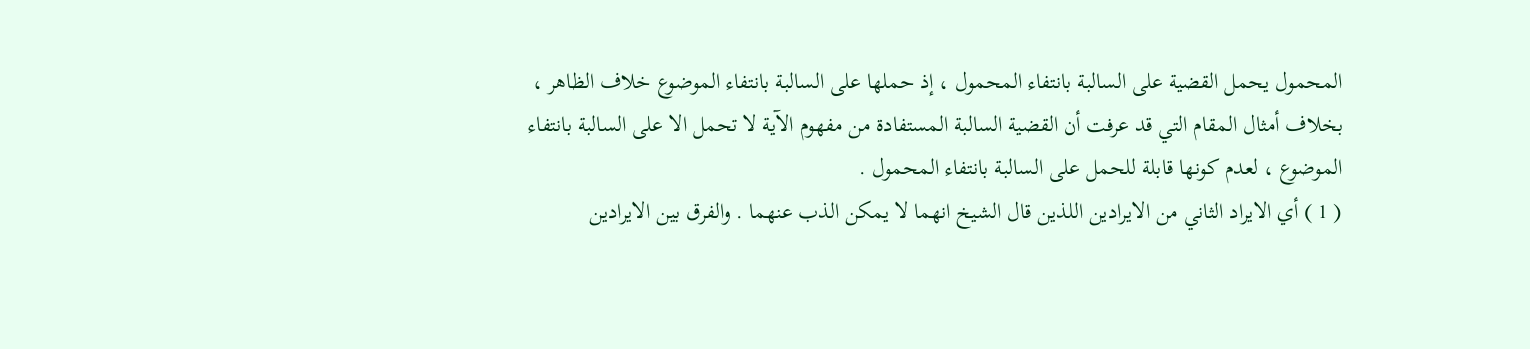المحمول يحمل القضية على السالبة بانتفاء المحمول ، إذ حملها على السالبة بانتفاء الموضوع خلاف الظاهر ، بخلاف أمثال المقام التي قد عرفت أن القضية السالبة المستفادة من مفهوم الآية لا تحمل الا على السالبة بانتفاء الموضوع ، لعدم كونها قابلة للحمل على السالبة بانتفاء المحمول .
( 1 ) أي الايراد الثاني من الايرادين اللذين قال الشيخ انهما لا يمكن الذب عنهما . والفرق بين الايرادين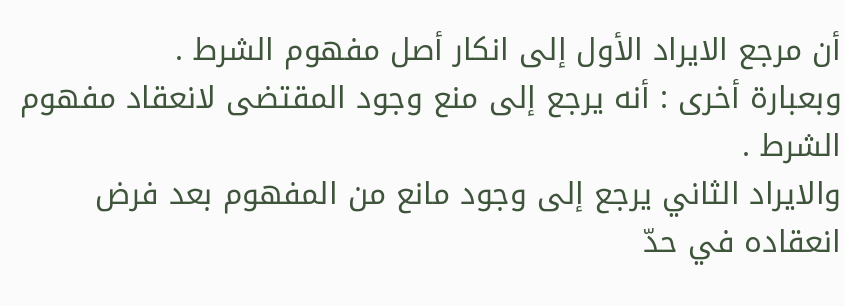أن مرجع الايراد الأول إلى انكار أصل مفهوم الشرط .
وبعبارة أخرى : أنه يرجع إلى منع وجود المقتضى لانعقاد مفهوم الشرط .
والايراد الثاني يرجع إلى وجود مانع من المفهوم بعد فرض انعقاده في حدّ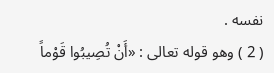نفسه .
( 2 ) وهو قوله تعالى : «أَنْ تُصِيبُوا قَوْماً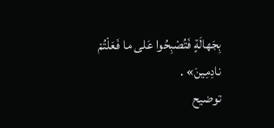بِجَهالَةٍ فَتُصْبِحُوا عَلى ما فَعَلْتُمْ نادِمِينَ» .
توضيح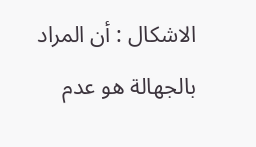الاشكال : أن المراد بالجهالة هو عدم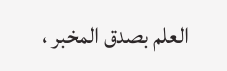العلم بصدق المخبر ،